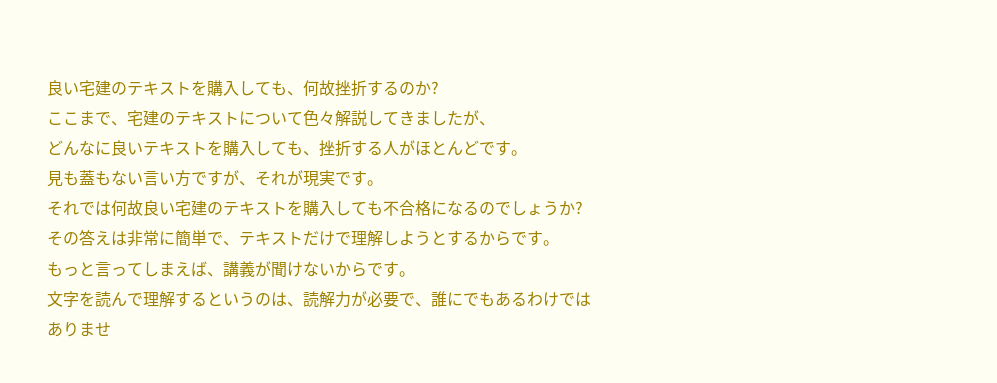良い宅建のテキストを購入しても、何故挫折するのか?
ここまで、宅建のテキストについて色々解説してきましたが、
どんなに良いテキストを購入しても、挫折する人がほとんどです。
見も蓋もない言い方ですが、それが現実です。
それでは何故良い宅建のテキストを購入しても不合格になるのでしょうか?
その答えは非常に簡単で、テキストだけで理解しようとするからです。
もっと言ってしまえば、講義が聞けないからです。
文字を読んで理解するというのは、読解力が必要で、誰にでもあるわけではありませ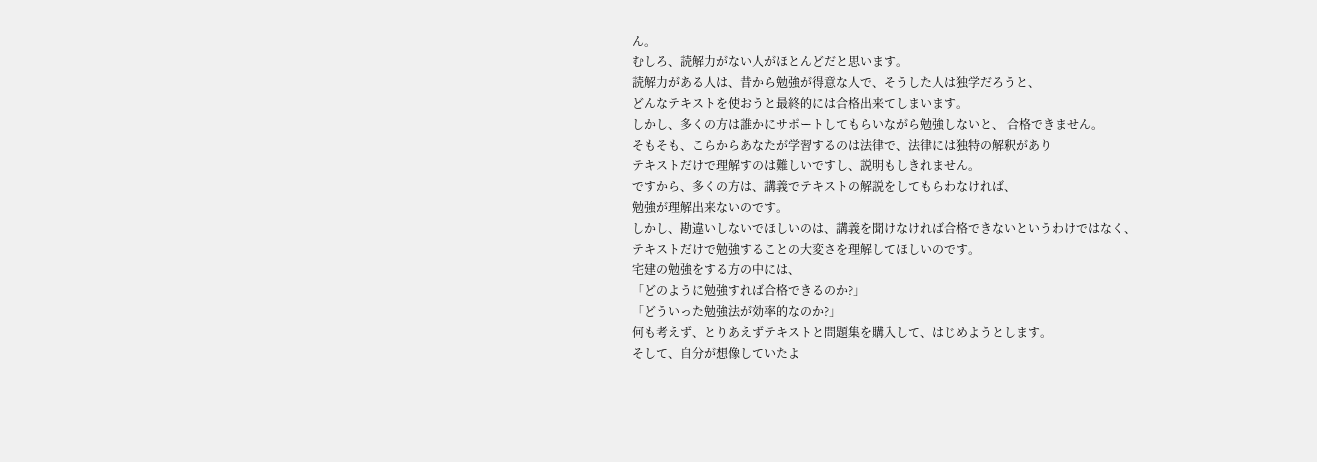ん。
むしろ、読解力がない人がほとんどだと思います。
読解力がある人は、昔から勉強が得意な人で、そうした人は独学だろうと、
どんなテキストを使おうと最終的には合格出来てしまいます。
しかし、多くの方は誰かにサポートしてもらいながら勉強しないと、 合格できません。
そもそも、こらからあなたが学習するのは法律で、法律には独特の解釈があり
テキストだけで理解すのは難しいですし、説明もしきれません。
ですから、多くの方は、講義でテキストの解説をしてもらわなければ、
勉強が理解出来ないのです。
しかし、勘違いしないでほしいのは、講義を聞けなければ合格できないというわけではなく、
テキストだけで勉強することの大変さを理解してほしいのです。
宅建の勉強をする方の中には、
「どのように勉強すれば合格できるのか?」
「どういった勉強法が効率的なのか?」
何も考えず、とりあえずテキストと問題集を購入して、はじめようとします。
そして、自分が想像していたよ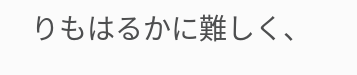りもはるかに難しく、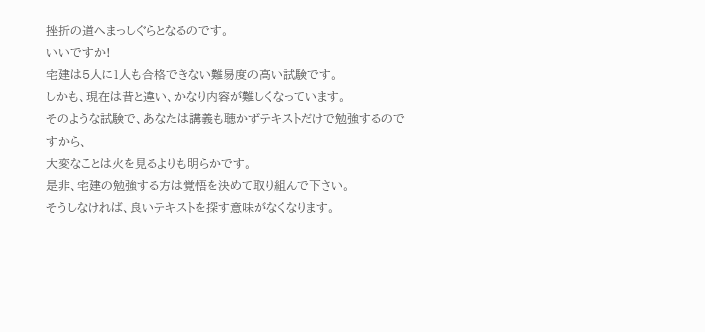挫折の道へまっしぐらとなるのです。
いいですか!
宅建は5人に1人も合格できない難易度の高い試験です。
しかも、現在は昔と違い、かなり内容が難しくなっています。
そのような試験で、あなたは講義も聴かずテキストだけで勉強するのですから、
大変なことは火を見るよりも明らかです。
是非、宅建の勉強する方は覚悟を決めて取り組んで下さい。
そうしなければ、良いテキストを探す意味がなくなります。